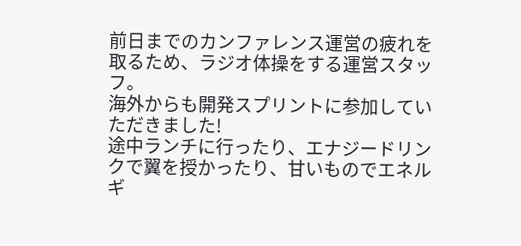前日までのカンファレンス運営の疲れを取るため、ラジオ体操をする運営スタッフ。
海外からも開発スプリントに参加していただきました!
途中ランチに行ったり、エナジードリンクで翼を授かったり、甘いものでエネルギ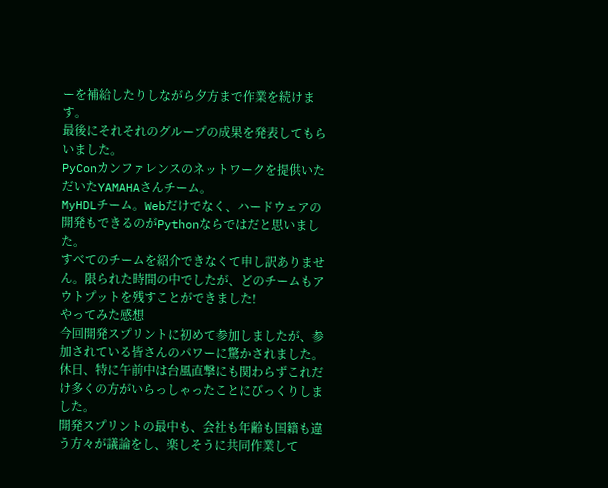ーを補給したりしながら夕方まで作業を続けます。
最後にそれそれのグループの成果を発表してもらいました。
PyConカンファレンスのネットワークを提供いただいたYAMAHAさんチーム。
MyHDLチーム。Webだけでなく、ハードウェアの開発もできるのがPythonならではだと思いました。
すべてのチームを紹介できなくて申し訳ありません。限られた時間の中でしたが、どのチームもアウトプットを残すことができました!
やってみた感想
今回開発スプリントに初めて参加しましたが、参加されている皆さんのパワーに驚かされました。休日、特に午前中は台風直撃にも関わらずこれだけ多くの方がいらっしゃったことにびっくりしました。
開発スプリントの最中も、会社も年齢も国籍も違う方々が議論をし、楽しそうに共同作業して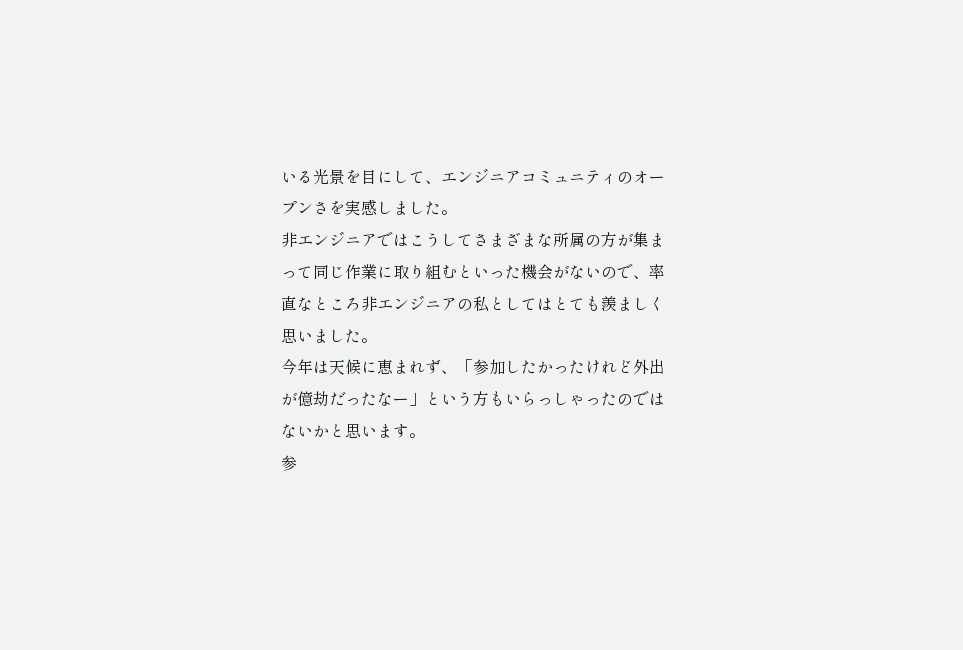いる光景を目にして、エンジニアコミュニティのオープンさを実感しました。
非エンジニアではこうしてさまざまな所属の方が集まって同じ作業に取り組むといった機会がないので、率直なところ非エンジニアの私としてはとても羨ましく思いました。
今年は天候に恵まれず、「参加したかったけれど外出が億劫だったなー」という方もいらっしゃったのではないかと思います。
参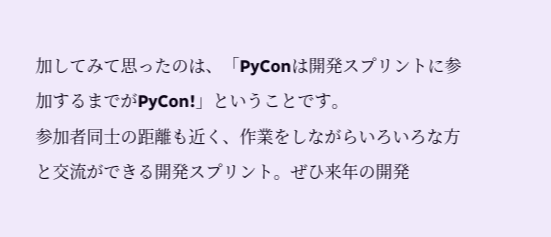加してみて思ったのは、「PyConは開発スプリントに参加するまでがPyCon!」ということです。
参加者同士の距離も近く、作業をしながらいろいろな方と交流ができる開発スプリント。ぜひ来年の開発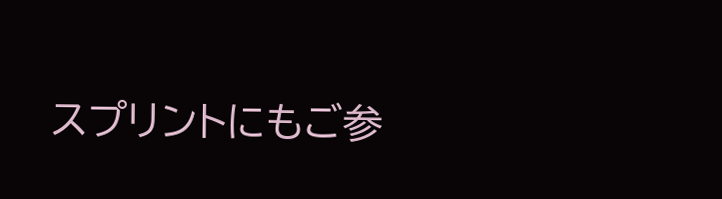スプリントにもご参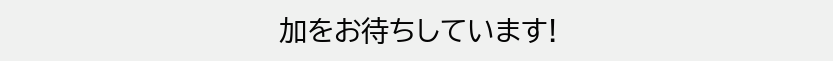加をお待ちしています!